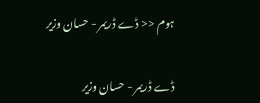ہوم << ڈے ڈریمر - حسان وزیر

ڈے ڈریمر - حسان وزیر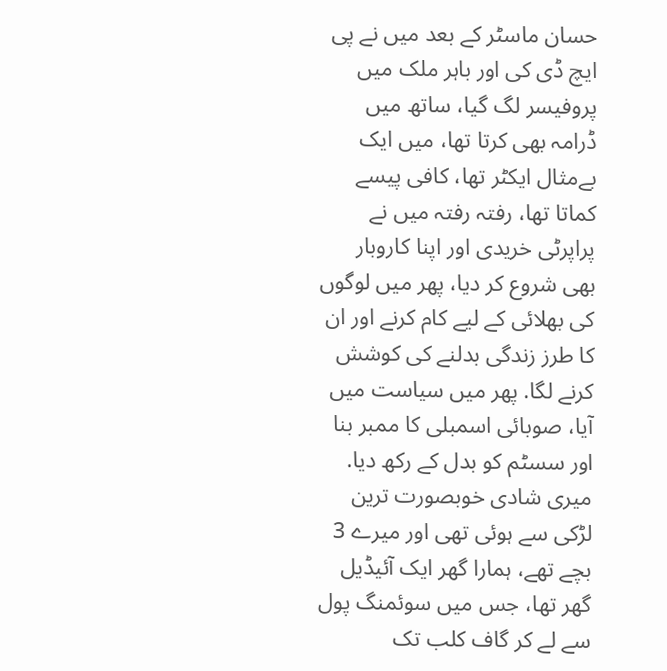حسان ماسٹر کے بعد میں نے پی ایچ ڈی کی اور باہر ملک میں پروفیسر لگ گیا، ساتھ میں ڈرامہ بھی کرتا تھا، میں ایک بےمثال ایکٹر تھا، کافی پیسے کماتا تھا، رفتہ رفتہ میں نے پراپرٹی خریدی اور اپنا کاروبار بھی شروع کر دیا، پھر میں لوگوں کی بھلائی کے لیے کام کرنے اور ان کا طرز زندگی بدلنے کی کوشش کرنے لگا. پھر میں سیاست میں آیا، صوبائی اسمبلی کا ممبر بنا اور سسٹم کو بدل کے رکھ دیا. میری شادی خوبصورت ترین لڑکی سے ہوئی تھی اور میرے 3 بچے تھے، ہمارا گھر ایک آئیڈیل گھر تھا، جس میں سوئمنگ پول سے لے کر گاف کلب تک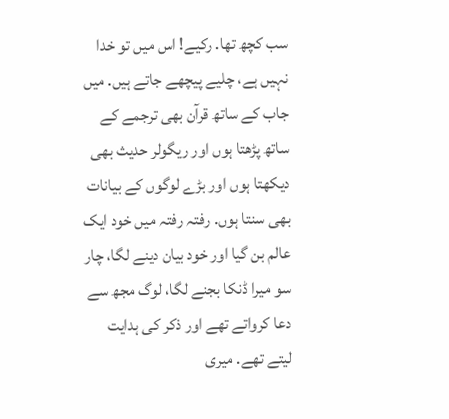سب کچھ تھا. رکیے! اس میں تو خدا نہیں ہے، چلیے پیچھے جاتے ہیں. میں جاب کے ساتھ قرآن بھی ترجمے کے ساتھ پڑھتا ہوں اور ریگولر حدیث بھی دیکھتا ہوں اور بڑے لوگوں کے بیانات بھی سنتا ہوں. رفتہ رفتہ میں خود ایک عالم بن گیا اور خود بیان دینے لگا، چار سو میرا ڈنکا بجنے لگا، لوگ مجھ سے دعا کرواتے تھے اور ذکر کی ہدایت لیتے تھے. میری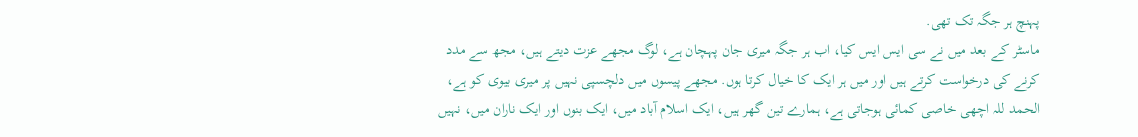پہنچ ہر جگہ تک تھی.
ماسٹر کے بعد میں نے سی ایس ایس کیا، اب ہر جگہ میری جان پہچان ہے، لوگ مجھے عزت دیتے ہیں، مجھ سے مدد کرنے کی درخواست کرتے ہیں اور میں ہر ایک کا خیال کرتا ہوں. مجھے پیسوں میں دلچسپی نہیں پر میری بیوی کو ہے، الحمد للہ اچھی خاصی کمائی ہوجاتی ہے، ہمارے تین گھر ہیں، ایک اسلام آباد میں، ایک بنوں اور ایک ناران میں، نہیں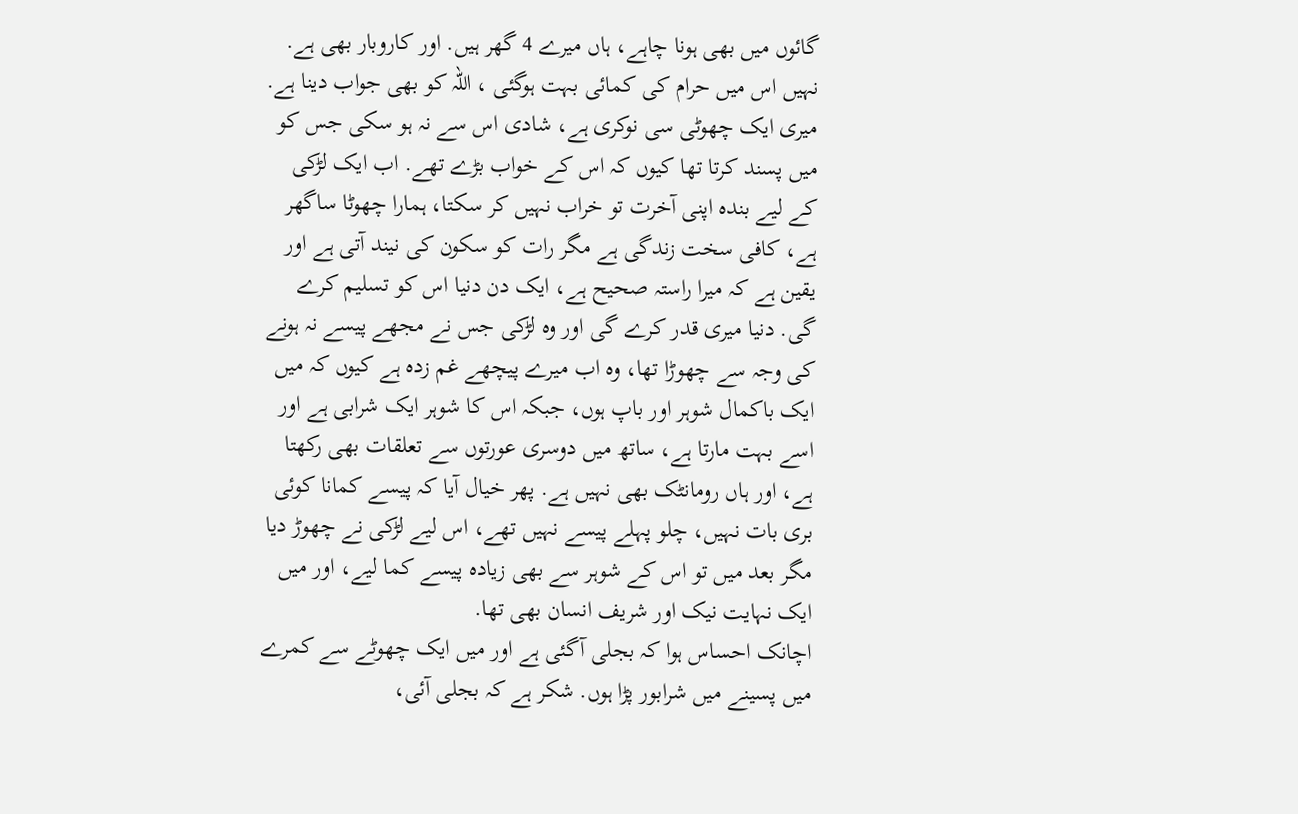گائوں میں بھی ہونا چاہے، ہاں میرے 4 گھر ہیں. اور کاروبار بھی ہے. نہیں اس میں حرام کی کمائی بہت ہوگئی ، اللہ کو بھی جواب دینا ہے.
میری ایک چھوٹی سی نوکری ہے، شادی اس سے نہ ہو سکی جس کو میں پسند کرتا تھا کیوں کہ اس کے خواب بڑے تھے. اب ایک لڑکی کے لیے بندہ اپنی آخرت تو خراب نہیں کر سکتا، ہمارا چھوٹا ساگھر ہے، کافی سخت زندگی ہے مگر رات کو سکون کی نیند آتی ہے اور یقین ہے کہ میرا راستہ صحیح ہے، ایک دن دنیا اس کو تسلیم کرے گی. دنیا میری قدر کرے گی اور وہ لڑکی جس نے مجھے پیسے نہ ہونے کی وجہ سے چھوڑا تھا، وہ اب میرے پیچھے غم زدہ ہے کیوں کہ میں ایک باکمال شوہر اور باپ ہوں، جبکہ اس کا شوہر ایک شرابی ہے اور اسے بہت مارتا ہے، ساتھ میں دوسری عورتوں سے تعلقات بھی رکھتا ہے، اور ہاں رومانٹک بھی نہیں ہے. پھر خیال آیا کہ پیسے کمانا کوئی بری بات نہیں، چلو پہلے پیسے نہیں تھے، اس لیے لڑکی نے چھوڑ دیا مگر بعد میں تو اس کے شوہر سے بھی زیادہ پیسے کما لیے، اور میں ایک نہایت نیک اور شریف انسان بھی تھا.
اچانک احساس ہوا کہ بجلی آگئی ہے اور میں ایک چھوٹے سے کمرے میں پسینے میں شرابور پڑا ہوں. شکر ہے کہ بجلی آئی،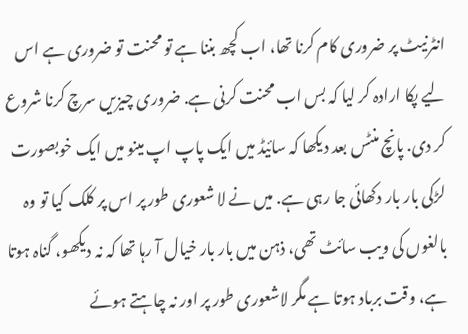انٹرنیٹ پر ضروری کام کرنا تھا، اب کچھ بننا ہے تو محنت تو ضروری ہے اس لیے پکا ارادہ کر لیا کہ بس اب محنت کرنی ہے. ضروری چیزیں سرچ کرنا شروع کر دی. پانچ منٹس بعد دیکھا کہ سائیڈ میں ایک پاپ اپ مینو میں ایک خوبصورت لڑکی بار بار دکھائی جا رہی ہے. میں نے لا شعوری طور پر اس پر کلک کیا تو وہ بالغوں کی ویب سائٹ تھی، ذہن میں بار بار خیال آ رہا تھا کہ نہ دیکھو، گناہ ہوتا ہے، وقت برباد ہوتا ہے مگر لاشعوری طور پر اور نہ چاہتے ہوئے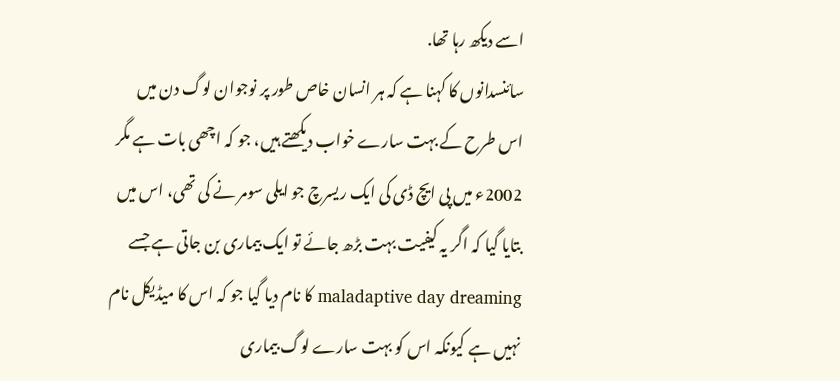اسے دیکھ رہا تھا.
سائنسدانوں کا کہنا ہے کہ ہر انسان خاص طور پر نوجوان لوگ دن میں اس طرح کے بہت سارے خواب دیکھتے ہیں، جو کہ اچھی بات ہے مگر 2002ء میں پی ایچ ڈی کی ایک ریسرچ جو ایلی سومر نے کی تھی، اس میں بتایا گیا کہ اگر یہ کیفیت بہت بڑھ جائے تو ایک بیماری بن جاتی ہے جسے maladaptive day dreaming کا نام دیا گیا جو کہ اس کا میڈیکل نام نہیں ہے کیونکہ اس کو بہت سارے لوگ بیماری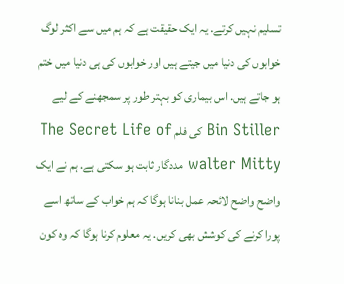تسلیم نہیں کرتے. یہ ایک حقیقت ہے کہ ہم میں سے اکثر لوگ خوابوں کی دنیا میں جیتے ہیں اور خوابوں کی ہی دنیا میں ختم ہو جاتے ہیں. اس بیماری کو بہتر طور پر سمجھنے کے لیے Bin Stiller کی فلم The Secret Life of walter Mitty مددگار ثابت ہو سکتی ہے. ہم نے ایک واضح واضح لائحہ عمل بنانا ہوگا کہ ہم خواب کے ساتھ اسے پورا کرنے کی کوشش بھی کریں. یہ معلوم کرنا ہوگا کہ وہ کون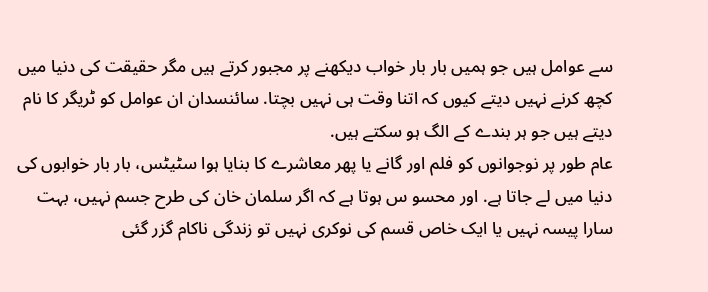سے عوامل ہیں جو ہمیں بار بار خواب دیکھنے پر مجبور کرتے ہیں مگر حقیقت کی دنیا میں کچھ کرنے نہیں دیتے کیوں کہ اتنا وقت ہی نہیں بچتا. سائنسدان ان عوامل کو ٹریگر کا نام دیتے ہیں جو ہر بندے کے الگ ہو سکتے ہیں.
عام طور پر نوجوانوں کو فلم اور گانے یا پھر معاشرے کا بنایا ہوا سٹیٹس، بار بار خوابوں کی دنیا میں لے جاتا ہے. اور محسو س ہوتا ہے کہ اگر سلمان خان کی طرح جسم نہیں، بہت سارا پیسہ نہیں یا ایک خاص قسم کی نوکری نہیں تو زندگی ناکام گزر گئی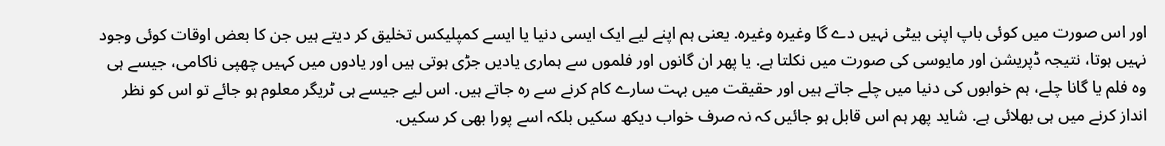اور اس صورت میں کوئی باپ اپنی بیٹی نہیں دے گا وغیرہ وغیرہ. یعنی ہم اپنے لیے ایک ایسی دنیا یا ایسے کمپلیکس تخلیق کر دیتے ہیں جن کا بعض اوقات کوئی وجود نہیں ہوتا، نتیجہ ڈپریشن اور مایوسی کی صورت میں نکلتا ہے. یا پھر ان گانوں اور فلموں سے ہماری یادیں جڑی ہوتی ہیں اور یادوں میں کہیں چھپی ناکامی، جیسے ہی وہ فلم یا گانا چلے، ہم خوابوں کی دنیا میں چلے جاتے ہیں اور حقیقت میں بہت سارے کام کرنے سے رہ جاتے ہیں. اس لیے جیسے ہی ٹریگر معلوم ہو جائے تو اس کو نظر انداز کرنے میں ہی بھلائی ہے. شاید پھر ہم اس قابل ہو جائیں کہ نہ صرف خواب دیکھ سکیں بلکہ اسے پورا بھی کر سکیں.